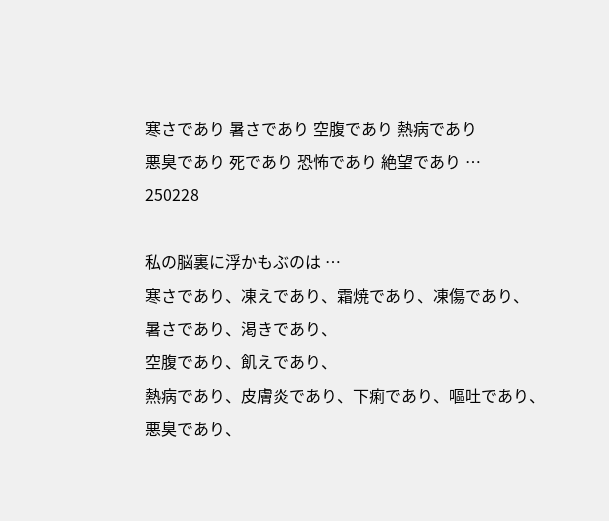寒さであり 暑さであり 空腹であり 熱病であり
悪臭であり 死であり 恐怖であり 絶望であり …
250228

私の脳裏に浮かもぶのは …
寒さであり、凍えであり、霜焼であり、凍傷であり、
暑さであり、渇きであり、
空腹であり、飢えであり、
熱病であり、皮膚炎であり、下痢であり、嘔吐であり、
悪臭であり、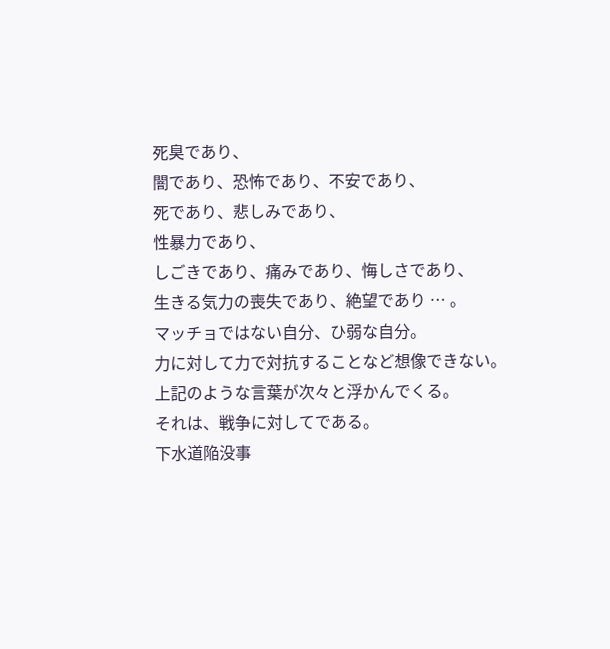死臭であり、
闇であり、恐怖であり、不安であり、
死であり、悲しみであり、
性暴力であり、
しごきであり、痛みであり、悔しさであり、
生きる気力の喪失であり、絶望であり … 。
マッチョではない自分、ひ弱な自分。
力に対して力で対抗することなど想像できない。
上記のような言葉が次々と浮かんでくる。
それは、戦争に対してである。
下水道陥没事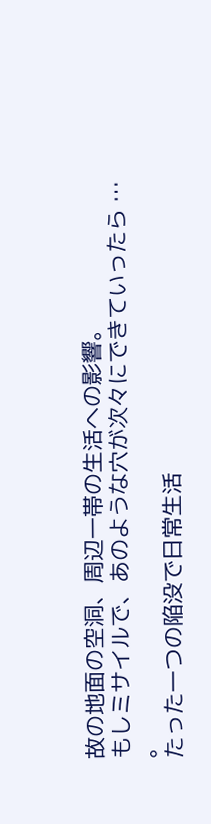故の地面の空洞、周辺一帯の生活への影響。
もしミサイルで、あのような穴が次々にできていったら … 。
たった一つの陥没で日常生活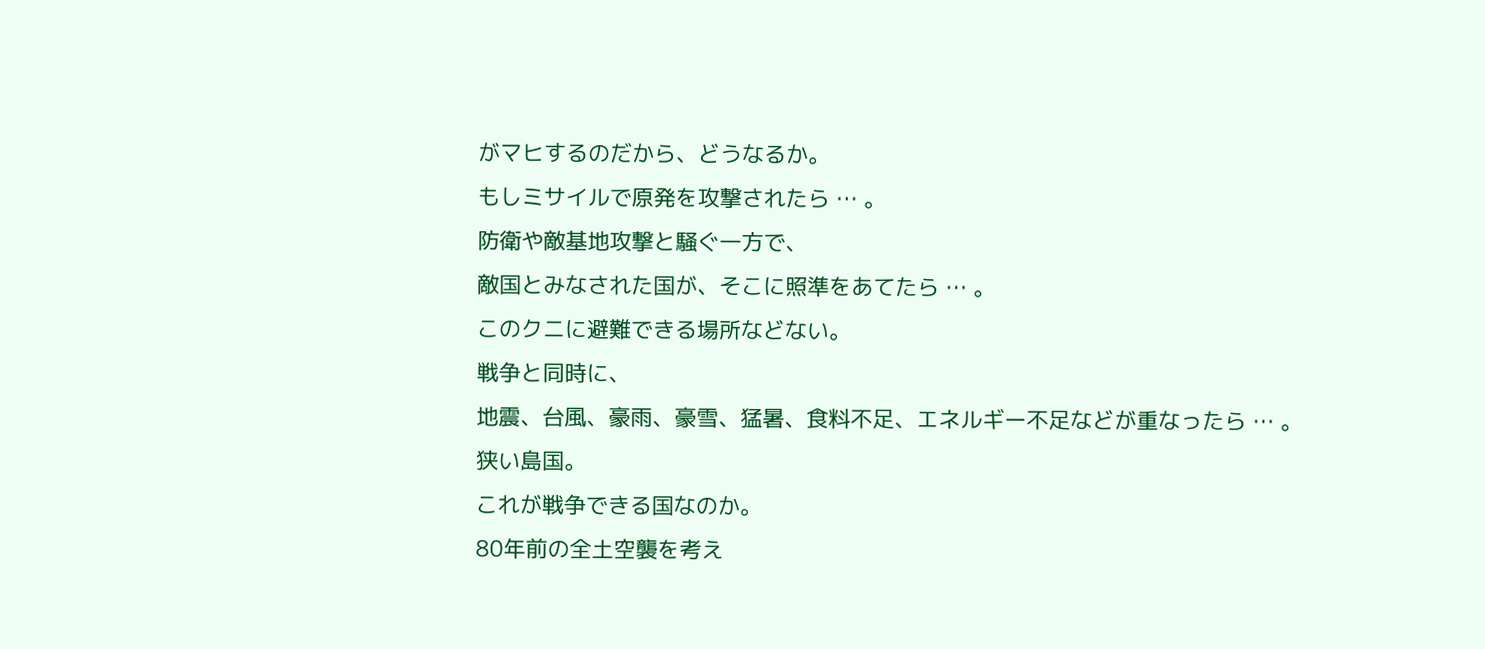がマヒするのだから、どうなるか。
もしミサイルで原発を攻撃されたら … 。
防衛や敵基地攻撃と騒ぐ一方で、
敵国とみなされた国が、そこに照準をあてたら … 。
このクニに避難できる場所などない。
戦争と同時に、
地震、台風、豪雨、豪雪、猛暑、食料不足、エネルギー不足などが重なったら … 。
狭い島国。
これが戦争できる国なのか。
80年前の全土空襲を考え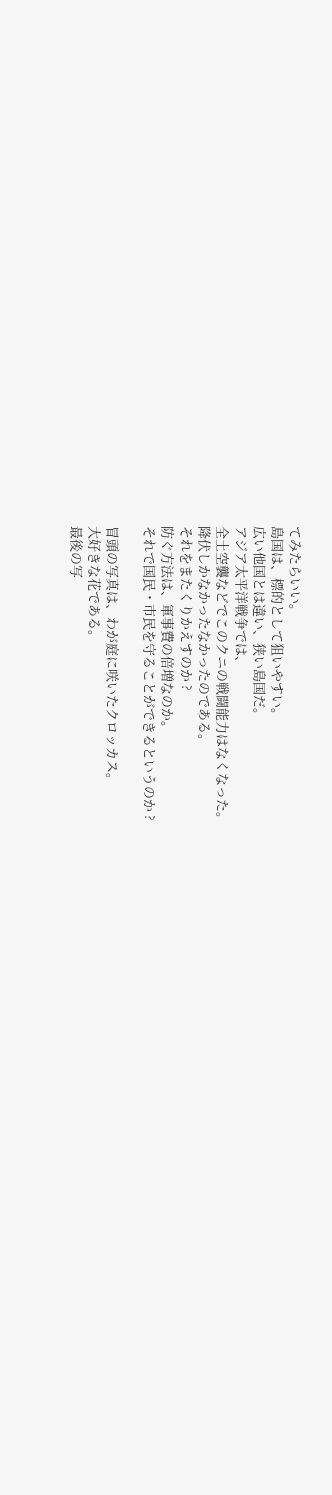てみたらいい。
島国は、標的として狙いやすい。
広い他国とは違い、狭い島国だ。
アジア太平洋戦争では、
全土空襲などでこのクニの戦闘能力はなくなった。
降伏しかなかったなかったのである。
それをまたくりかえすのか ?
防ぐ方法は、軍事費の倍増なのか。
それで国民・市民を守ることができるというのか ?

冒頭の写真は、わが庭に咲いたクロッカス。
大好きな花である。
最後の写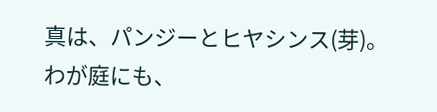真は、パンジーとヒヤシンス(芽)。
わが庭にも、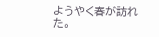ようやく春が訪れた。